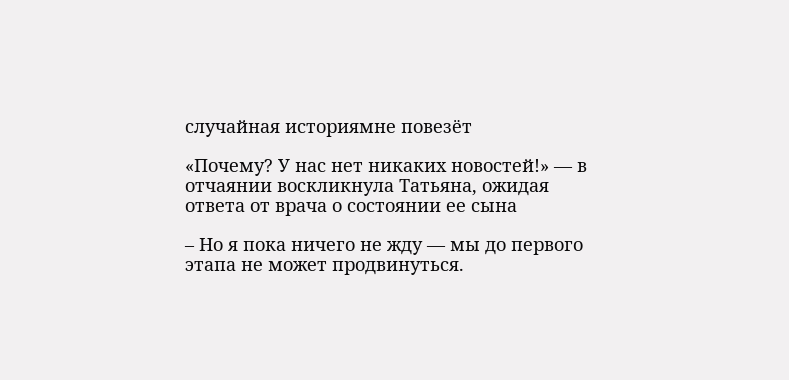случайная историямне повезёт

«Почему? У нас нет никаких новостей!» — в отчаянии воскликнула Татьяна, ожидая ответа от врача о состоянии ее сына

– Но я пока ничего не жду — мы до первого этапа не может продвинуться.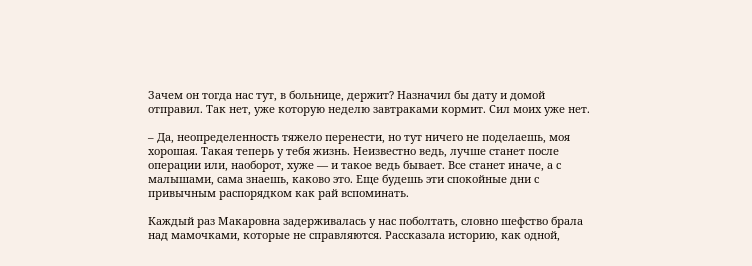Зачем он тогда нас тут, в больнице, держит? Назначил бы дату и домой отправил. Так нет, уже которую неделю завтраками кормит. Сил моих уже нет.

– Да, неопределенность тяжело перенести, но тут ничего не поделаешь, моя хорошая. Такая теперь у тебя жизнь. Неизвестно ведь, лучше станет после операции или, наоборот, хуже — и такое ведь бывает. Все станет иначе, а с малышами, сама знаешь, каково это. Еще будешь эти спокойные дни с привычным распорядком как рай вспоминать.

Каждый раз Макаровна задерживалась у нас поболтать, словно шефство брала над мамочками, которые не справляются. Рассказала историю, как одной,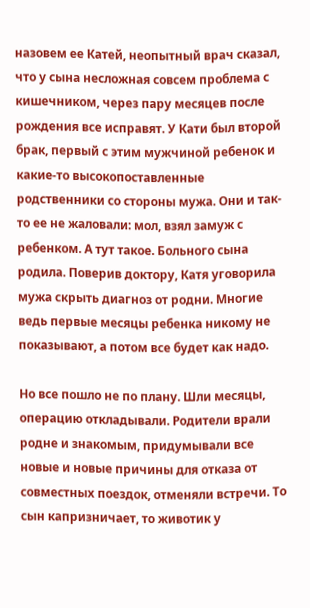назовем ее Катей, неопытный врач сказал, что у сына несложная совсем проблема с кишечником, через пару месяцев после рождения все исправят. У Кати был второй брак, первый с этим мужчиной ребенок и какие-то высокопоставленные родственники со стороны мужа. Они и так-то ее не жаловали: мол, взял замуж с ребенком. А тут такое. Больного сына родила. Поверив доктору, Катя уговорила мужа скрыть диагноз от родни. Многие ведь первые месяцы ребенка никому не показывают, а потом все будет как надо.

Но все пошло не по плану. Шли месяцы, операцию откладывали. Родители врали родне и знакомым, придумывали все новые и новые причины для отказа от совместных поездок, отменяли встречи. То сын капризничает, то животик у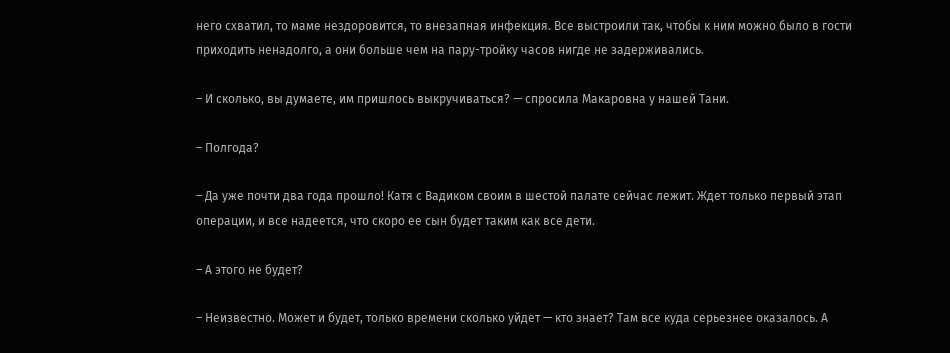него схватил, то маме нездоровится, то внезапная инфекция. Все выстроили так, чтобы к ним можно было в гости приходить ненадолго, а они больше чем на пару-тройку часов нигде не задерживались.

– И сколько, вы думаете, им пришлось выкручиваться? — спросила Макаровна у нашей Тани.

– Полгода?

– Да уже почти два года прошло! Катя с Вадиком своим в шестой палате сейчас лежит. Ждет только первый этап операции, и все надеется, что скоро ее сын будет таким как все дети.

– А этого не будет?

– Неизвестно. Может и будет, только времени сколько уйдет — кто знает? Там все куда серьезнее оказалось. А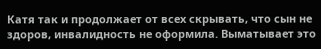Катя так и продолжает от всех скрывать, что сын не здоров, инвалидность не оформила. Выматывает это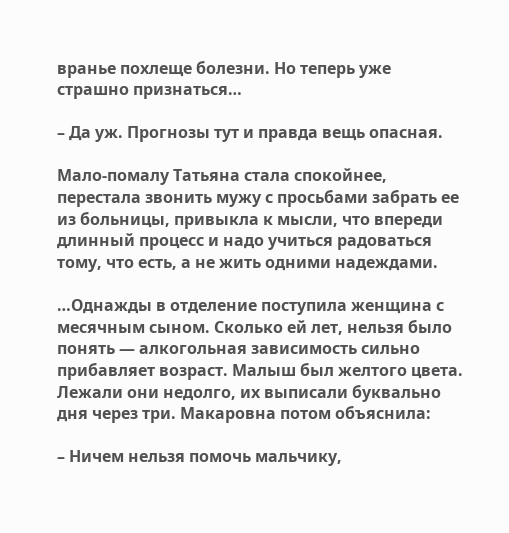вранье похлеще болезни. Но теперь уже страшно признаться…

– Да уж. Прогнозы тут и правда вещь опасная.

Мало-помалу Татьяна стала спокойнее, перестала звонить мужу с просьбами забрать ее из больницы, привыкла к мысли, что впереди длинный процесс и надо учиться радоваться тому, что есть, а не жить одними надеждами.

…Однажды в отделение поступила женщина с месячным сыном. Сколько ей лет, нельзя было понять — алкогольная зависимость сильно прибавляет возраст. Малыш был желтого цвета. Лежали они недолго, их выписали буквально дня через три. Макаровна потом объяснила:

– Ничем нельзя помочь мальчику,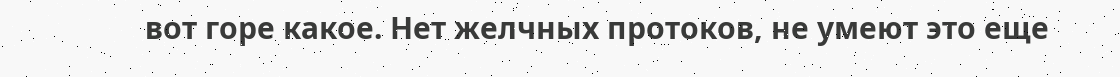вот горе какое. Нет желчных протоков, не умеют это еще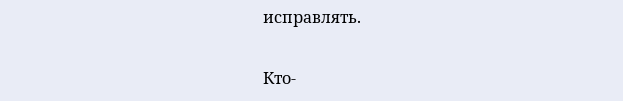исправлять.

Кто-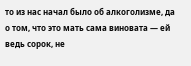то из нас начал было об алкоголизме, да о том, что это мать сама виновата — ей ведь сорок, не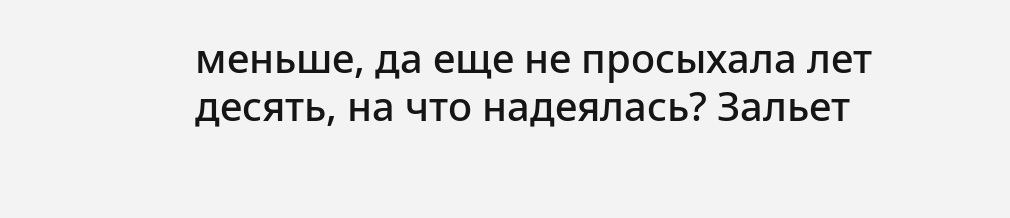меньше, да еще не просыхала лет десять, на что надеялась? Зальет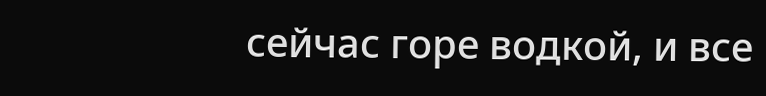сейчас горе водкой, и все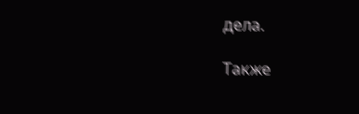дела.

Также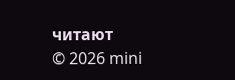читают
© 2026 mini